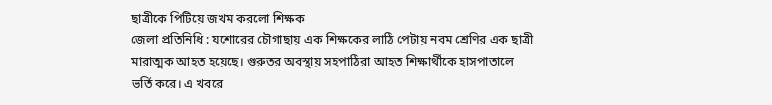ছাত্রীকে পিটিয়ে জখম করলো শিক্ষক
জেলা প্রতিনিধি : যশোরের চৌগাছায় এক শিক্ষকের লাঠি পেটায় নবম শ্রেণির এক ছাত্রী মারাত্মক আহত হয়েছে। গুরুতর অবস্থায় সহপাঠিরা আহত শিক্ষার্থীকে হাসপাতালে ভর্তি করে। এ খবরে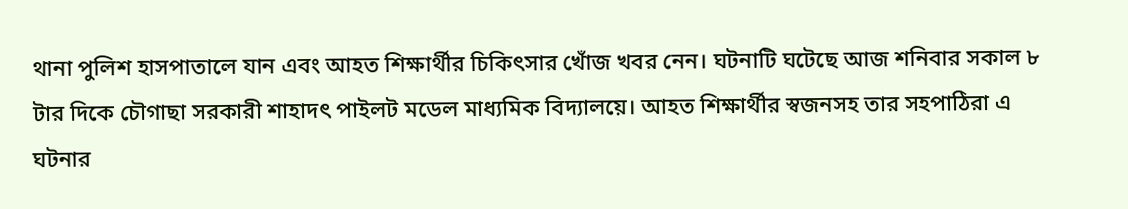থানা পুলিশ হাসপাতালে যান এবং আহত শিক্ষার্থীর চিকিৎসার খোঁজ খবর নেন। ঘটনাটি ঘটেছে আজ শনিবার সকাল ৮ টার দিকে চৌগাছা সরকারী শাহাদৎ পাইলট মডেল মাধ্যমিক বিদ্যালয়ে। আহত শিক্ষার্থীর স্বজনসহ তার সহপাঠিরা এ ঘটনার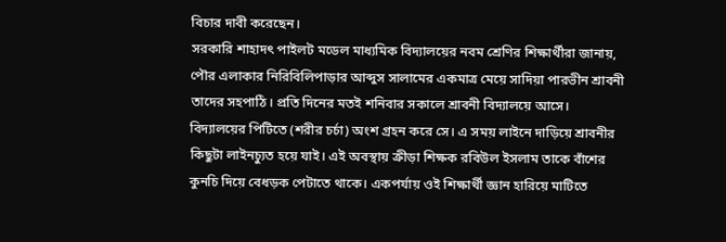বিচার দাবী করেছেন।
সরকারি শাহাদৎ পাইলট মডেল মাধ্যমিক বিদ্যালয়ের নবম শ্রেণির শিক্ষার্থীরা জানায়, পৌর এলাকার নিরিবিলিপাড়ার আব্দুস সালামের একমাত্র মেয়ে সাদিয়া পারভীন শ্রাবনী তাদের সহপাঠি। প্রতি দিনের মতই শনিবার সকালে শ্রাবনী বিদ্যালয়ে আসে। বিদ্যালয়ের পিটিতে (শরীর চর্চা) অংশ গ্রহন করে সে। এ সময় লাইনে দাড়িয়ে শ্রাবনীর কিছুটা লাইনচ্যুত হয়ে যাই। এই অবস্থায় ক্রীড়া শিক্ষক রবিউল ইসলাম তাকে বাঁশের কুনচি দিয়ে বেধড়ক পেটাতে থাকে। একপর্যায় ওই শিক্ষার্থী জ্ঞান হারিয়ে মাটিতে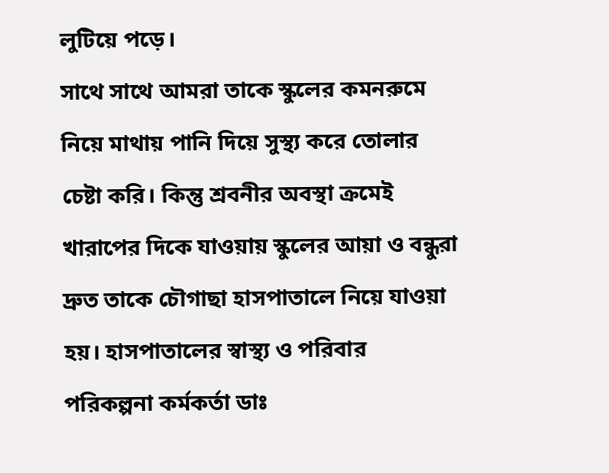লুটিয়ে পড়ে।
সাথে সাথে আমরা তাকে স্কুলের কমনরুমে নিয়ে মাথায় পানি দিয়ে সুস্থ্য করে তোলার চেষ্টা করি। কিন্তু শ্রবনীর অবস্থা ক্রমেই খারাপের দিকে যাওয়ায় স্কুলের আয়া ও বন্ধুরা দ্রুত তাকে চৌগাছা হাসপাতালে নিয়ে যাওয়া হয়। হাসপাতালের স্বাস্থ্য ও পরিবার পরিকল্পনা কর্মকর্তা ডাঃ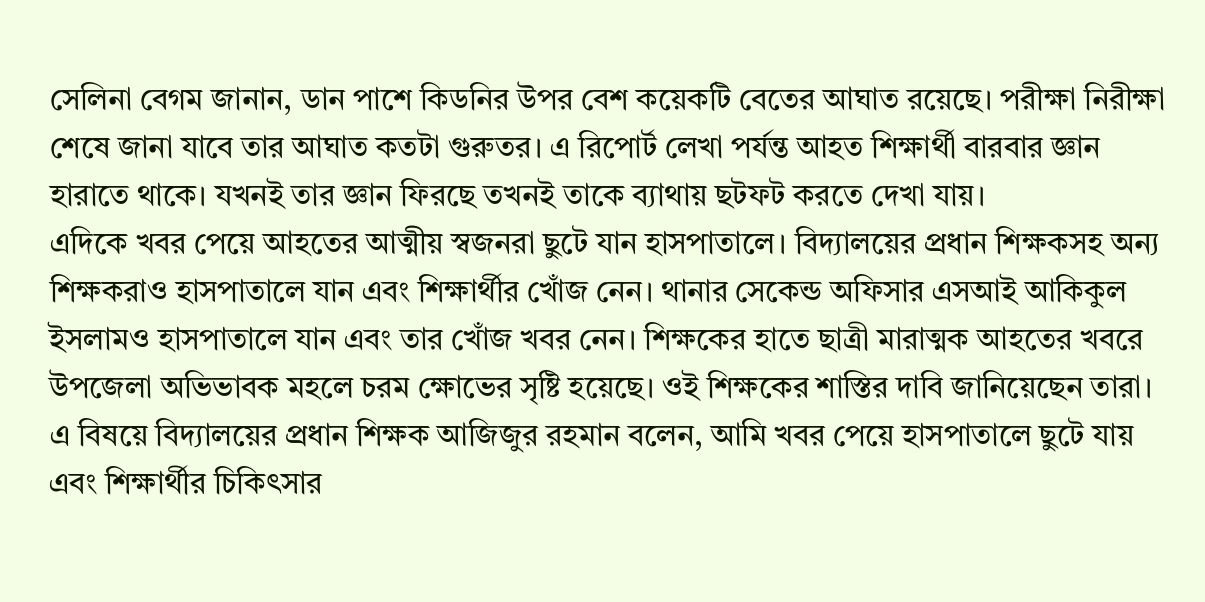সেলিনা বেগম জানান, ডান পাশে কিডনির উপর বেশ কয়েকটি বেতের আঘাত রয়েছে। পরীক্ষা নিরীক্ষা শেষে জানা যাবে তার আঘাত কতটা গুরুতর। এ রিপোর্ট লেখা পর্যন্ত আহত শিক্ষার্থী বারবার জ্ঞান হারাতে থাকে। যখনই তার জ্ঞান ফিরছে তখনই তাকে ব্যাথায় ছটফট করতে দেখা যায়।
এদিকে খবর পেয়ে আহতের আত্মীয় স্বজনরা ছুটে যান হাসপাতালে। বিদ্যালয়ের প্রধান শিক্ষকসহ অন্য শিক্ষকরাও হাসপাতালে যান এবং শিক্ষার্থীর খোঁজ নেন। থানার সেকেন্ড অফিসার এসআই আকিকুল ইসলামও হাসপাতালে যান এবং তার খোঁজ খবর নেন। শিক্ষকের হাতে ছাত্রী মারাত্মক আহতের খবরে উপজেলা অভিভাবক মহলে চরম ক্ষোভের সৃষ্টি হয়েছে। ওই শিক্ষকের শাস্তির দাবি জানিয়েছেন তারা।
এ বিষয়ে বিদ্যালয়ের প্রধান শিক্ষক আজিজুর রহমান বলেন, আমি খবর পেয়ে হাসপাতালে ছুটে যায় এবং শিক্ষার্থীর চিকিৎসার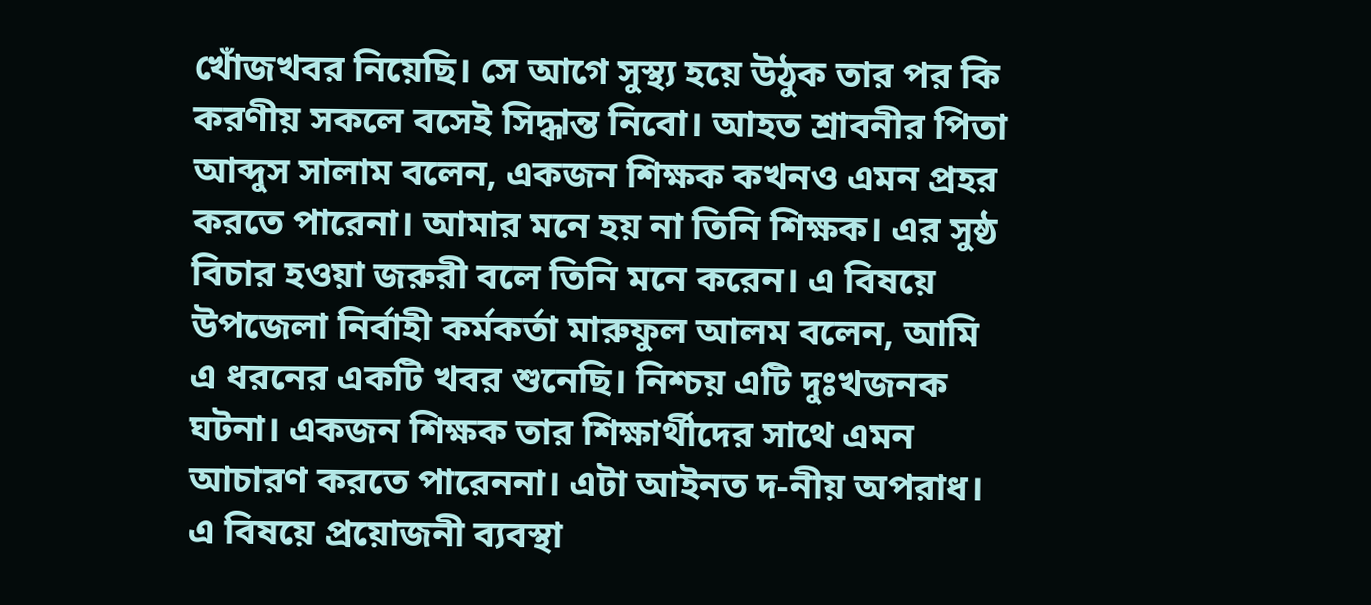খোঁজখবর নিয়েছি। সে আগে সুস্থ্য হয়ে উঠুক তার পর কি করণীয় সকলে বসেই সিদ্ধান্ত নিবো। আহত শ্রাবনীর পিতা আব্দুস সালাম বলেন, একজন শিক্ষক কখনও এমন প্রহর করতে পারেনা। আমার মনে হয় না তিনি শিক্ষক। এর সুষ্ঠ বিচার হওয়া জরুরী বলে তিনি মনে করেন। এ বিষয়ে উপজেলা নির্বাহী কর্মকর্তা মারুফুল আলম বলেন, আমি এ ধরনের একটি খবর শুনেছি। নিশ্চয় এটি দুঃখজনক ঘটনা। একজন শিক্ষক তার শিক্ষার্থীদের সাথে এমন আচারণ করতে পারেননা। এটা আইনত দ-নীয় অপরাধ। এ বিষয়ে প্রয়োজনী ব্যবস্থা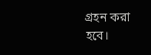গ্রহন করা হবে।